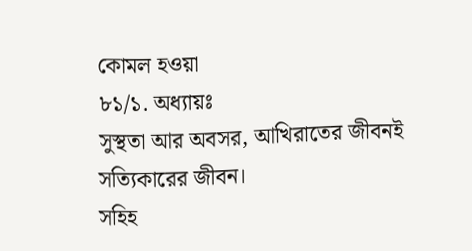কোমল হওয়া
৮১/১. অধ্যায়ঃ
সুস্থতা আর অবসর, আখিরাতের জীবনই সত্যিকারের জীবন।
সহিহ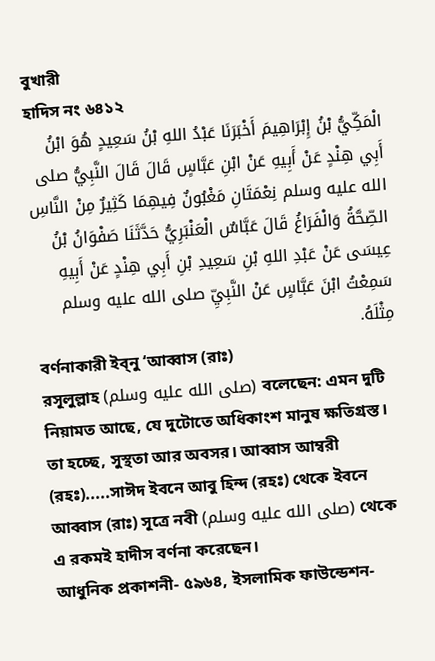বুখারী
হাদিস নং ৬৪১২
الْمَكِّيُّ بْنُ إِبْرَاهِيمَ أَخْبَرَنَا عَبْدُ اللهِ بْنُ سَعِيدٍ هُوَ ابْنُ أَبِي هِنْدٍ عَنْ أَبِيهِ عَنْ ابْنِ عَبَّاسٍ قَالَ قَالَ النَّبِيُّ صلى الله عليه وسلم نِعْمَتَانِ مَغْبُونٌ فِيهِمَا كَثِيرٌ مِنْ النَّاسِ الصِّحَّةُ وَالْفَرَاغُ قَالَ عَبَّاسٌ الْعَنْبَرِيُّ حَدَّثَنَا صَفْوَانُ بْنُ عِيسَى عَنْ عَبْدِ اللهِ بْنِ سَعِيدِ بْنِ أَبِي هِنْدٍ عَنْ أَبِيهِ سَمِعْتُ ابْنَ عَبَّاسٍ عَنْ النَّبِيِّ صلى الله عليه وسلم مِثْلَهُ.
বর্ণনাকারী ইব্নু ‘আব্বাস (রাঃ)
রসূলুল্লাহ (صلى الله عليه وسلم) বলেছেন: এমন দুটি নিয়ামত আছে, যে দুটোতে অধিকাংশ মানুষ ক্ষতিগ্রস্ত। তা হচ্ছে, সুস্থতা আর অবসর। আব্বাস আম্বরী (রহঃ).....সাঈদ ইবনে আবু হিন্দ (রহঃ) থেকে ইবনে আব্বাস (রাঃ) সূত্রে নবী (صلى الله عليه وسلم) থেকে এ রকমই হাদীস বর্ণনা করেছেন।
আধুনিক প্রকাশনী- ৫৯৬৪, ইসলামিক ফাউন্ডেশন-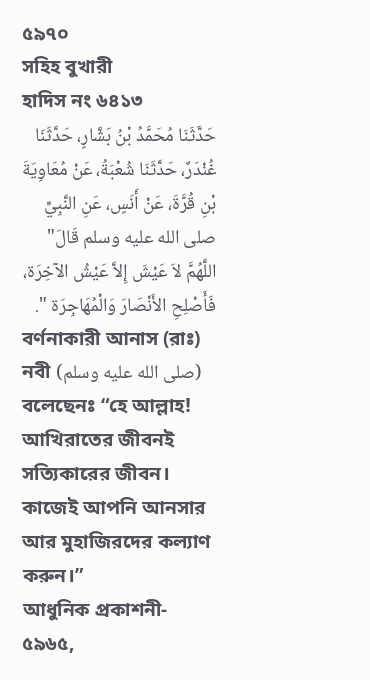৫৯৭০
সহিহ বুখারী
হাদিস নং ৬৪১৩
حَدَّثَنَا مُحَمَّدُ بْنُ بَشَّارٍ، حَدَّثَنَا غُنْدَرٌ، حَدَّثَنَا شُعْبَةُ، عَنْ مُعَاوِيَةَ بْنِ قُرَّةَ، عَنْ أَنَسٍ، عَنِ النَّبِيِّ صلى الله عليه وسلم قَالَ" اللَّهُمَّ لاَ عَيْشَ إِلاَّ عَيْشُ الآخِرَة، فَأَصْلِحِ الأَنْصَارَ وَالْمُهَاجِرَة ".
বর্ণনাকারী আনাস (রাঃ)
নবী (صلى الله عليه وسلم) বলেছেনঃ “হে আল্লাহ! আখিরাতের জীবনই সত্যিকারের জীবন। কাজেই আপনি আনসার আর মুহাজিরদের কল্যাণ করুন।”
আধুনিক প্রকাশনী- ৫৯৬৫,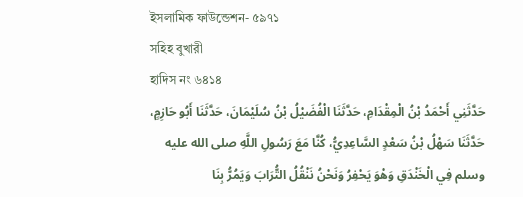ইসলামিক ফাউন্ডেশন- ৫৯৭১
সহিহ বুখারী
হাদিস নং ৬৪১৪
حَدَّثَنِي أَحْمَدُ بْنُ الْمِقْدَامِ، حَدَّثَنَا الْفُضَيْلُ بْنُ سُلَيْمَانَ، حَدَّثَنَا أَبُو حَازِمٍ، حَدَّثَنَا سَهْلُ بْنُ سَعْدٍ السَّاعِدِيُّ، كُنَّا مَعَ رَسُولِ اللَّهِ صلى الله عليه وسلم فِي الْخَنْدَقِ وَهْوَ يَحْفِرُ وَنَحْنُ نَنْقُلُ التُّرَابَ وَيَمُرُّ بِنَا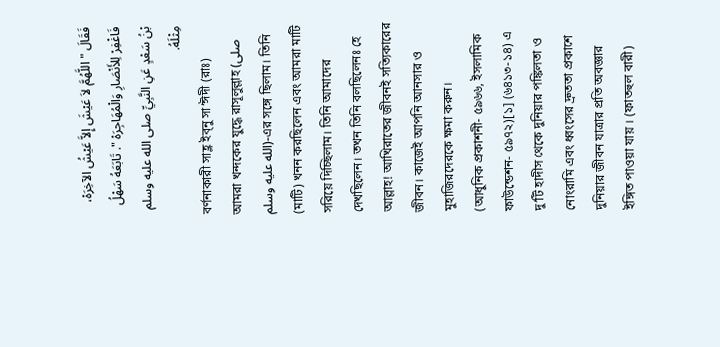فَقَالَ " اللَّهُمَّ لاَ عَيْشَ إِلاَّ عَيْشُ الآخِرَهْ، فَاغْفِرْ لِلأَنْصَارِ وَالْمُهَاجِرَهْ ". تَابَعَهُ سَهْلُ بْنُ سَعْدٍ عَنِ النَّبِيِّ صلى الله عليه وسلم مِثْلَهُ.
বর্ণনাকারী সাহ্ল ইব্নু সা‘ঈদী (রাঃ)
আমরা খন্দকের যুদ্ধে রাসূলুল্লাহ (صلى الله عليه وسلم)-এর সঙ্গে ছিলাম। তিনি (মাটি) খনন করছিলেন এবং আমরা মাটি সরিয়ে দিচ্ছিলাম। তিনি আমাদের দেখছিলেন। তখন তিনি বলছিলেনঃ হে আল্লাহ! আখিরাতের জীবনই সত্যিকারের জীবন। কাজেই আপনি আনসার ও মুহাজিরদেরকে ক্ষমা করুন।
(আধুনিক প্রকাশনী- ৫৯৬৬, ইসলামিক ফাউন্ডেশন- ৫৯৭২)[১] (৬৪১৩-১৪) এ দু’টি হাদীস থেকে দুনিয়ার পঙ্কিলতা ও নোংরামি এবং ধ্বংসের দ্রুততা প্রকাশে দুনিয়ার জীবন যাত্রার প্রতি অবজ্ঞার ইঙ্গিত পাওয়া যায় । (ফাতহুল বারী)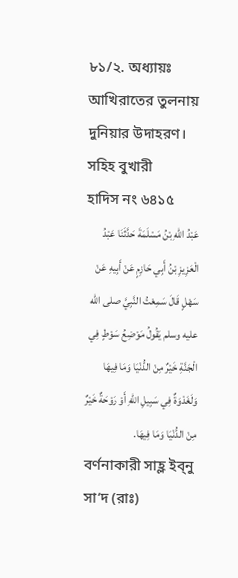৮১/২. অধ্যায়ঃ
আখিরাতের তুলনায় দুনিয়ার উদাহরণ।
সহিহ বুখারী
হাদিস নং ৬৪১৫
عَبْدُ اللهِ بْنُ مَسْلَمَةَ حَدَّثَنَا عَبْدُ الْعَزِيزِ بْنُ أَبِي حَازِمٍ عَنْ أَبِيهِ عَنْ سَهْلٍ قَالَ سَمِعْتُ النَّبِيَّ صلى الله عليه وسلم يَقُولُ مَوْضِعُ سَوْطٍ فِي الْجَنَّةِ خَيْرٌ مِنْ الدُّنْيَا وَمَا فِيهَا وَلَغَدْوَةٌ فِي سَبِيلِ اللهِ أَوْ رَوْحَةٌ خَيْرٌ مِنْ الدُّنْيَا وَمَا فِيهَا.
বর্ণনাকারী সাহ্ল ইব্নু সা‘দ (রাঃ)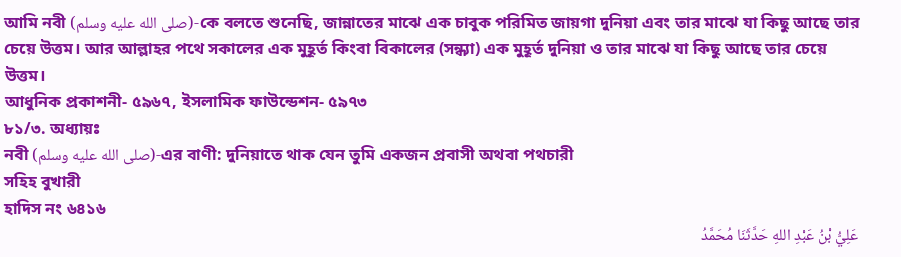আমি নবী (صلى الله عليه وسلم)-কে বলতে শুনেছি, জান্নাতের মাঝে এক চাবুক পরিমিত জায়গা দুনিয়া এবং তার মাঝে যা কিছু আছে তার চেয়ে উত্তম। আর আল্লাহর পথে সকালের এক মুহূর্ত কিংবা বিকালের (সন্ধ্যা) এক মুহূর্ত দুনিয়া ও তার মাঝে যা কিছু আছে তার চেয়ে উত্তম।
আধুনিক প্রকাশনী- ৫৯৬৭, ইসলামিক ফাউন্ডেশন- ৫৯৭৩
৮১/৩. অধ্যায়ঃ
নবী (صلى الله عليه وسلم)-এর বাণী: দুনিয়াতে থাক যেন তুমি একজন প্রবাসী অথবা পথচারী
সহিহ বুখারী
হাদিস নং ৬৪১৬
عَلِيُّ بْنُ عَبْدِ اللهِ حَدَّثَنَا مُحَمَّدُ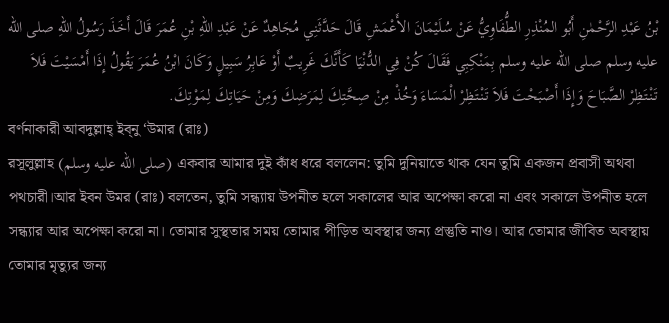بْنُ عَبْدِ الرَّحْمٰنِ أَبُو المُنْذِرِ الطُّفَاوِيُّ عَنْ سُلَيْمَانَ الأَعْمَشِ قَالَ حَدَّثَنِي مُجَاهِدٌ عَنْ عَبْدِ اللهِ بْنِ عُمَرَ قَالَ أَخَذَ رَسُولُ اللهِ صلى الله عليه وسلم صلى الله عليه وسلم بِمَنْكِبِي فَقَالَ كُنْ فِي الدُّنْيَا كَأَنَّكَ غَرِيبٌ أَوْ عَابِرُ سَبِيلٍ وَكَانَ ابْنُ عُمَرَ يَقُولُ إِذَا أَمْسَيْتَ فَلاَ تَنْتَظِرْ الصَّبَاحَ وَإِذَا أَصْبَحْتَ فَلاَ تَنْتَظِرْ الْمَسَاءَ وَخُذْ مِنْ صِحَّتِكَ لِمَرَضِكَ وَمِنْ حَيَاتِكَ لِمَوْتِكَ.
বর্ণনাকারী আবদুল্লাহ্ ইব্নু ‘উমার (রাঃ)
রসূলুল্লাহ (صلى الله عليه وسلم) একবার আমার দুই কাঁধ ধরে বললেন: তুমি দুনিয়াতে থাক যেন তুমি একজন প্রবাসী অথবা পথচারী।আর ইবন উমর (রাঃ) বলতেন, তুমি সন্ধ্যায় উপনীত হলে সকালের আর অপেক্ষা করো না এবং সকালে উপনীত হলে সন্ধ্যার আর অপেক্ষা করো না। তোমার সুস্থতার সময় তোমার পীড়িত অবস্থার জন্য প্রস্তুতি নাও। আর তোমার জীবিত অবস্থায় তোমার মৃত্যুর জন্য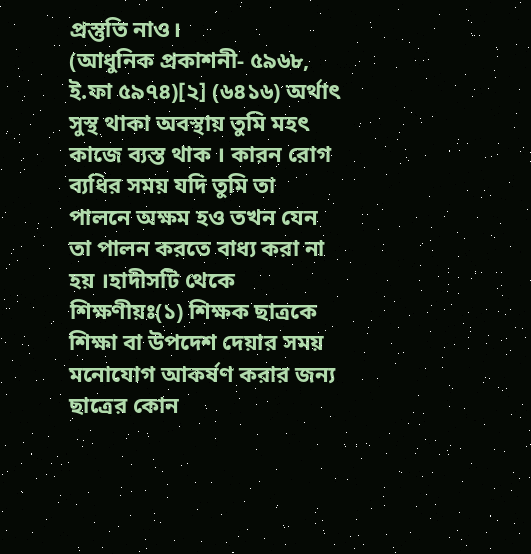প্রস্তুতি নাও।
(আধুনিক প্রকাশনী- ৫৯৬৮, ই.ফা ৫৯৭৪)[২] (৬৪১৬) অর্থাৎ সুস্থ থাকা অবস্থায় তুমি মহৎ কাজে ব্যস্ত থাক । কারন রোগ ব্যধির সময় যদি তুমি তা পালনে অক্ষম হও তখন যেন তা পালন করতে বাধ্য করা না হয় ।হাদীসটি থেকে শিক্ষণীয়ঃ(১) শিক্ষক ছাত্রকে শিক্ষা বা উপদেশ দেয়ার সময় মনোযোগ আকর্ষণ করার জন্য ছাত্রের কোন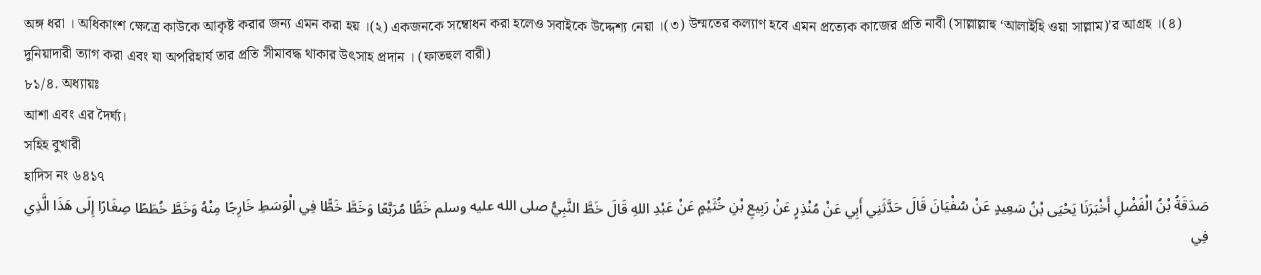অঙ্গ ধরা । অধিকাংশ ক্ষেত্রে কাউকে আকৃষ্ট করার জন্য এমন করা হয় ।(২) একজনকে সম্বোধন করা হলেও সবাইকে উদ্দেশ্য নেয়া ।(৩) উম্মতের কল্যাণ হবে এমন প্রত্যেক কাজের প্রতি নাবী (সাল্লাল্লাহু ‘আলাইহি ওয়া সাল্লাম)’র আগ্রহ ।(৪) দুনিয়াদারী ত্যাগ করা এবং যা অপরিহার্য তার প্রতি সীমাবদ্ধ থাকার উৎসাহ প্রদান । (ফাতহুল বারী)
৮১/৪. অধ্যায়ঃ
আশা এবং এর দৈর্ঘ্য।
সহিহ বুখারী
হাদিস নং ৬৪১৭
صَدَقَةُ بْنُ الْفَضْلِ أَخْبَرَنَا يَحْيَى بْنُ سَعِيدٍ عَنْ سُفْيَانَ قَالَ حَدَّثَنِي أَبِي عَنْ مُنْذِرٍ عَنْ رَبِيعِ بْنِ خُثَيْمٍ عَنْ عَبْدِ اللهِ قَالَ خَطَّ النَّبِيُّ صلى الله عليه وسلم خَطًّا مُرَبَّعًا وَخَطَّ خَطًّا فِي الْوَسَطِ خَارِجًا مِنْهُ وَخَطَّ خُطَطًا صِغَارًا إِلَى هَذَا الَّذِي فِي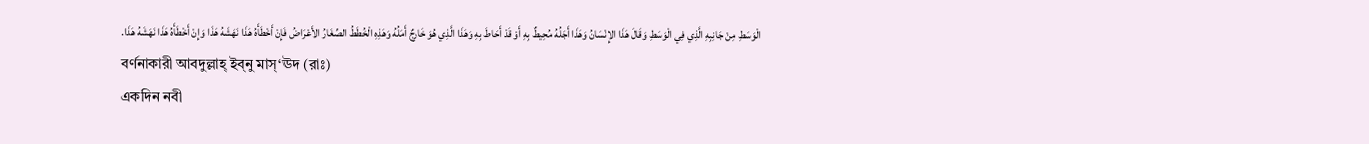الْوَسَطِ مِنْ جَانِبِهِ الَّذِي فِي الْوَسَطِ وَقَالَ هَذَا الإِنْسَانُ وَهَذَا أَجَلُهُ مُحِيطٌ بِهِ أَوْ قَدْ أَحَاطَ بِهِ وَهَذَا الَّذِي هُوَ خَارِجٌ أَمَلُهُ وَهَذِهِ الْخُطَطُ الصِّغَارُ الأَعْرَاضُ فَإِنْ أَخْطَأَهُ هَذَا نَهَشَهُ هَذَا وَإِنْ أَخْطَأَهُ هَذَا نَهَشَهُ هَذَا.
বর্ণনাকারী আবদুল্লাহ্ ইব্নু মাস্‘ঊদ (রাঃ)
একদিন নবী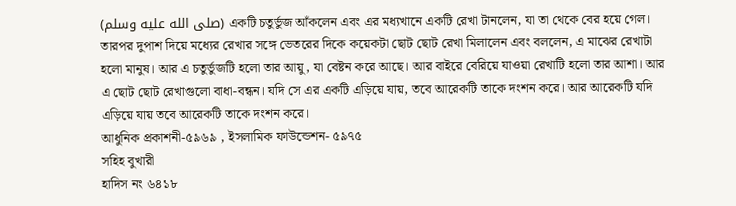(صلى الله عليه وسلم) একটি চতুর্ভুজ আঁকলেন এবং এর মধ্যখানে একটি রেখা টানলেন, যা তা থেকে বের হয়ে গেল। তারপর দুপাশ দিয়ে মধ্যের রেখার সঙ্গে ভেতরের দিকে কয়েকটা ছোট ছোট রেখা মিলালেন এবং বললেন, এ মাঝের রেখাটা হলো মানুষ। আর এ চতুর্ভুজটি হলো তার আয়ু, যা বেষ্টন করে আছে। আর বাইরে বেরিয়ে যাওয়া রেখাটি হলো তার আশা। আর এ ছোট ছোট রেখাগুলো বাধা-বন্ধন। যদি সে এর একটি এড়িয়ে যায়, তবে আরেকটি তাকে দংশন করে। আর আরেকটি যদি এড়িয়ে যায় তবে আরেকটি তাকে দংশন করে।
আধুনিক প্রকাশনী-৫৯৬৯ , ইসলামিক ফাউন্ডেশন- ৫৯৭৫
সহিহ বুখারী
হাদিস নং ৬৪১৮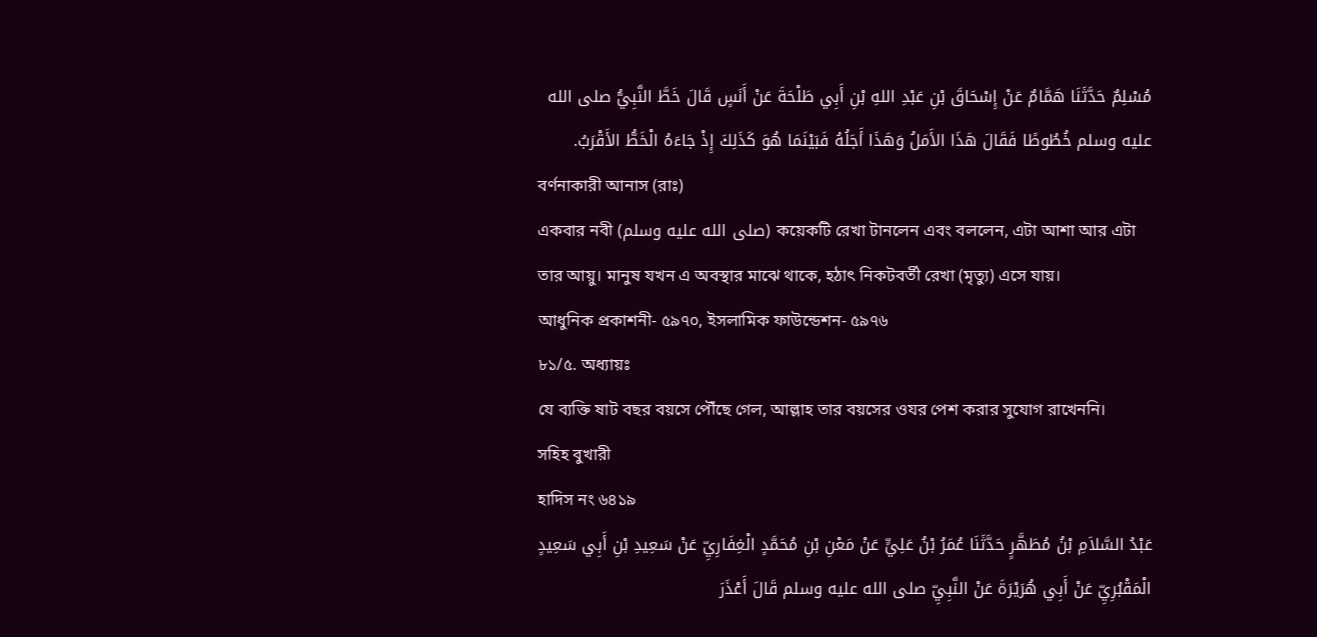مُسْلِمٌ حَدَّثَنَا هَمَّامٌ عَنْ إِسْحَاقَ بْنِ عَبْدِ اللهِ بْنِ أَبِي طَلْحَةَ عَنْ أَنَسٍ قَالَ خَطَّ النَّبِيُّ صلى الله عليه وسلم خُطُوطًا فَقَالَ هَذَا الأَمَلُ وَهَذَا أَجَلُهُ فَبَيْنَمَا هُوَ كَذَلِكَ إِذْ جَاءَهُ الْخَطُّ الأَقْرَبُ.
বর্ণনাকারী আনাস (রাঃ)
একবার নবী (صلى الله عليه وسلم) কয়েকটি রেখা টানলেন এবং বললেন, এটা আশা আর এটা তার আয়ু। মানুষ যখন এ অবস্থার মাঝে থাকে, হঠাৎ নিকটবর্তী রেখা (মৃত্যু) এসে যায়।
আধুনিক প্রকাশনী- ৫৯৭০, ইসলামিক ফাউন্ডেশন- ৫৯৭৬
৮১/৫. অধ্যায়ঃ
যে ব্যক্তি ষাট বছর বয়সে পৌঁছে গেল, আল্লাহ তার বয়সের ওযর পেশ করার সুযোগ রাখেননি।
সহিহ বুখারী
হাদিস নং ৬৪১৯
عَبْدُ السَّلاَمِ بْنُ مُطَهَّرٍ حَدَّثَنَا عُمَرُ بْنُ عَلِيٍّ عَنْ مَعْنِ بْنِ مُحَمَّدٍ الْغِفَارِيِّ عَنْ سَعِيدِ بْنِ أَبِي سَعِيدٍ الْمَقْبُرِيِّ عَنْ أَبِي هُرَيْرَةَ عَنْ النَّبِيِّ صلى الله عليه وسلم قَالَ أَعْذَرَ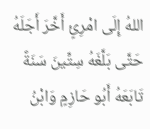اللهُ إِلَى امْرِئٍ أَخَّرَ أَجَلَهُ حَتَّى بَلَّغَهُ سِتِّينَ سَنَةً تَابَعَهُ أَبُو حَازِمٍ وَابْنُ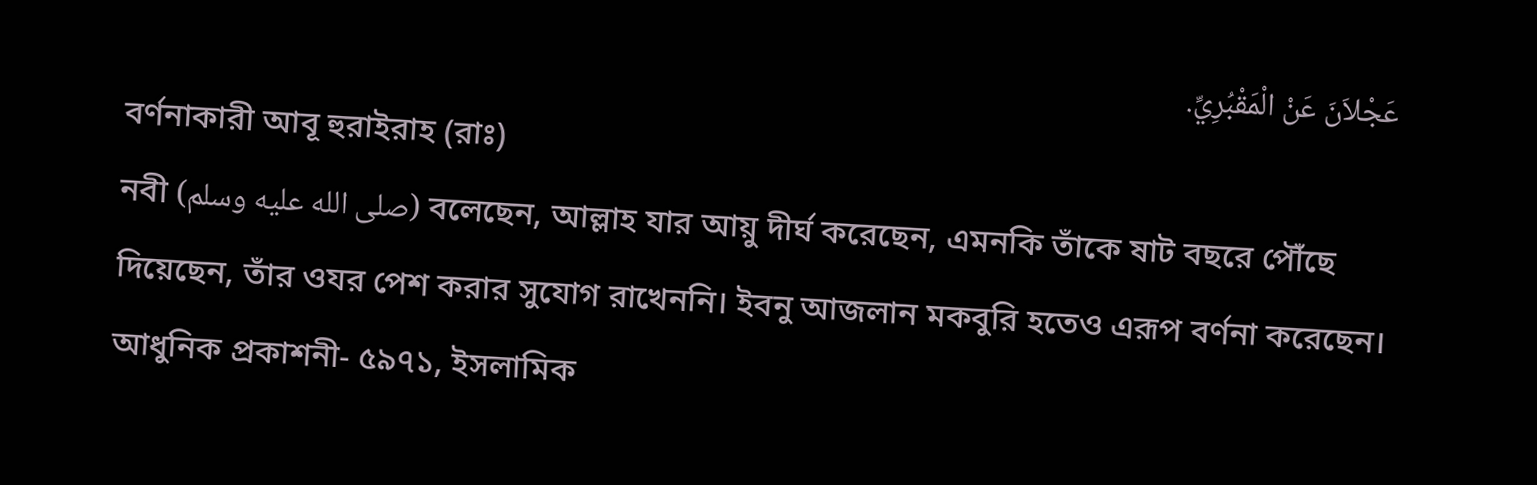عَجْلاَنَ عَنْ الْمَقْبُرِيِّ.
বর্ণনাকারী আবূ হুরাইরাহ (রাঃ)
নবী (صلى الله عليه وسلم) বলেছেন, আল্লাহ যার আয়ু দীর্ঘ করেছেন, এমনকি তাঁকে ষাট বছরে পৌঁছে দিয়েছেন, তাঁর ওযর পেশ করার সুযোগ রাখেননি। ইবনু আজলান মকবুরি হতেও এরূপ বর্ণনা করেছেন।
আধুনিক প্রকাশনী- ৫৯৭১, ইসলামিক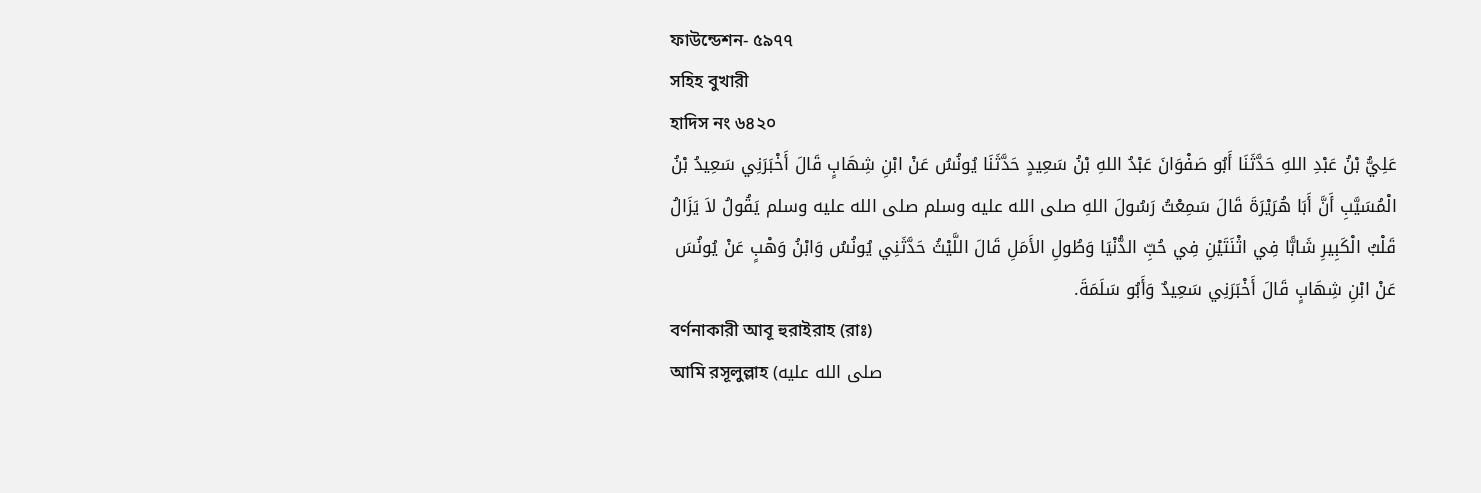ফাউন্ডেশন- ৫৯৭৭
সহিহ বুখারী
হাদিস নং ৬৪২০
عَلِيُّ بْنُ عَبْدِ اللهِ حَدَّثَنَا أَبُو صَفْوَانَ عَبْدُ اللهِ بْنُ سَعِيدٍ حَدَّثَنَا يُونُسُ عَنْ ابْنِ شِهَابٍ قَالَ أَخْبَرَنِي سَعِيدُ بْنُ الْمُسَيَّبِ أَنَّ أَبَا هُرَيْرَةَ قَالَ سَمِعْتُ رَسُولَ اللهِ صلى الله عليه وسلم صلى الله عليه وسلم يَقُولُ لاَ يَزَالُ قَلْبُ الْكَبِيرِ شَابًّا فِي اثْنَتَيْنِ فِي حُبِّ الدُّنْيَا وَطُولِ الأَمَلِ قَالَ اللَّيْثُ حَدَّثَنِي يُونُسُ وَابْنُ وَهْبٍ عَنْ يُونُسَ عَنْ ابْنِ شِهَابٍ قَالَ أَخْبَرَنِي سَعِيدٌ وَأَبُو سَلَمَةَ.
বর্ণনাকারী আবূ হুরাইরাহ (রাঃ)
আমি রসূলুল্লাহ (صلى الله عليه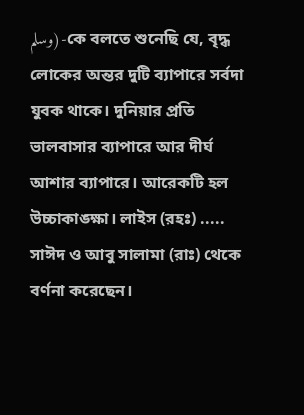وسلم)-কে বলতে শুনেছি যে, বৃদ্ধ লোকের অন্তর দুটি ব্যাপারে সর্বদা যুবক থাকে। দুনিয়ার প্রতি ভালবাসার ব্যাপারে আর দীর্ঘ আশার ব্যাপারে। আরেকটি হল উচ্চাকাঙ্ক্ষা। লাইস (রহঃ) ..... সাঈদ ও আবু সালামা (রাঃ) থেকে বর্ণনা করেছেন।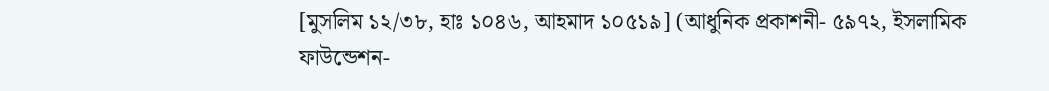[মুসলিম ১২/৩৮, হাঃ ১০৪৬, আহমাদ ১০৫১৯] (আধুনিক প্রকাশনী- ৫৯৭২, ইসলামিক ফাউন্ডেশন-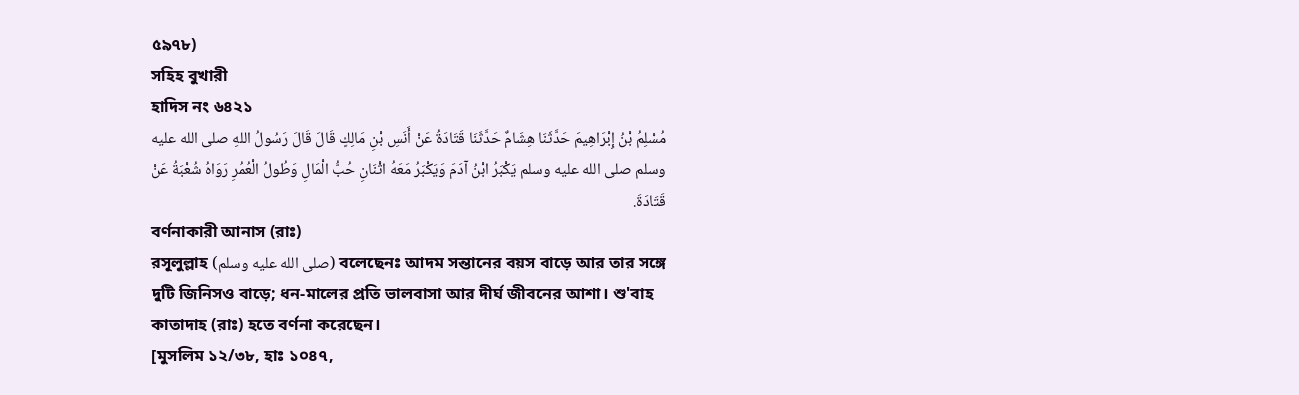৫৯৭৮)
সহিহ বুখারী
হাদিস নং ৬৪২১
مُسْلِمُ بْنُ إِبْرَاهِيمَ حَدَّثَنَا هِشَامٌ حَدَّثَنَا قَتَادَةُ عَنْ أَنَسِ بْنِ مَالِكٍ قَالَ قَالَ رَسُولُ اللهِ صلى الله عليه وسلم صلى الله عليه وسلم يَكْبَرُ ابْنُ آدَمَ وَيَكْبَرُ مَعَهُ اثْنَانِ حُبُّ الْمَالِ وَطُولُ الْعُمُرِ رَوَاهُ شُعْبَةُ عَنْ قَتَادَةَ.
বর্ণনাকারী আনাস (রাঃ)
রসূলুল্লাহ (صلى الله عليه وسلم) বলেছেনঃ আদম সন্তানের বয়স বাড়ে আর তার সঙ্গে দুটি জিনিসও বাড়ে; ধন-মালের প্রতি ভালবাসা আর দীর্ঘ জীবনের আশা। শু'বাহ কাতাদাহ (রাঃ) হতে বর্ণনা করেছেন।
[মুসলিম ১২/৩৮, হাঃ ১০৪৭,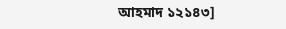আহমাদ ১২১৪৩]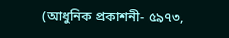(আধুনিক প্রকাশনী- ৫৯৭৩,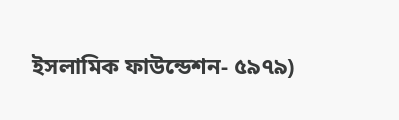ইসলামিক ফাউন্ডেশন- ৫৯৭৯)